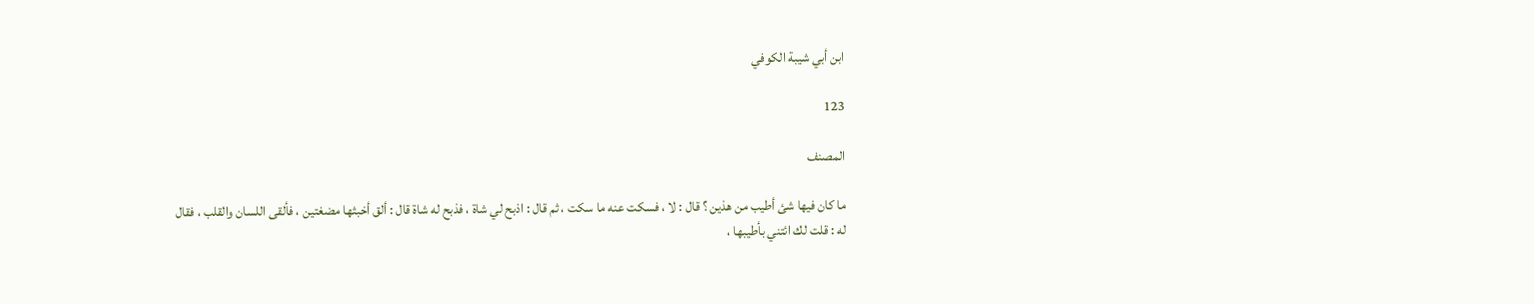ابن أبي شيبة الكوفي

123

المصنف

ما كان فيها شئ أطيب من هذين ؟ قال : لا ، فسكت عنه ما سكت ، ثم قال : اذبح لي شاة ، فذبح له شاة قال : ألق أخبثها مضغتين ، فألقى اللسان والقلب ، فقال له : قلت لك ائتني بأطيبها ،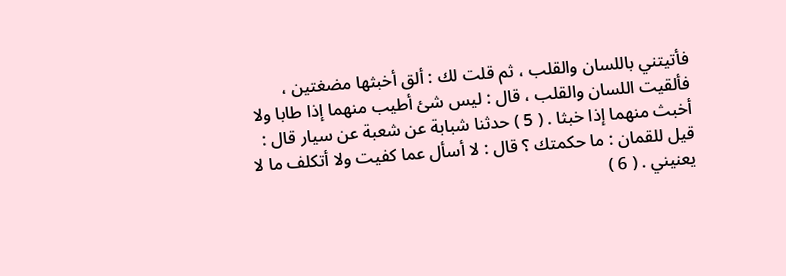فأتيتني باللسان والقلب ، ثم قلت لك : ألق أخبثها مضغتين ، فألقيت اللسان والقلب ، قال : ليس شئ أطيب منهما إذا طابا ولا أخبث منهما إذا خبثا . ( 5 ) حدثنا شبابة عن شعبة عن سيار قال : قيل للقمان : ما حكمتك ؟ قال : لا أسأل عما كفيت ولا أتكلف ما لا يعنيني . ( 6 )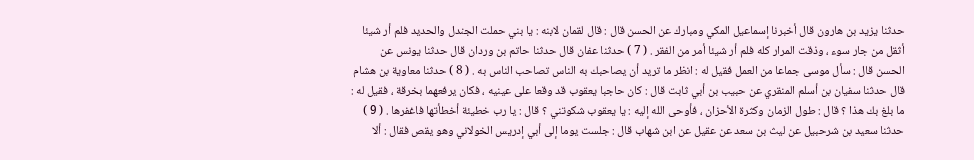حدثنا يزيد بن هارون قال أخبرنا إسماعيل المكي ومبارك عن الحسن قال : قال لقمان لابنه : يا بني حملت الجندل والحديد فلم أر شيئا أثقل من جار سوء ، وذقت المرار كله فلم أر شيئا أمر من الفقر . ( 7 ) حدثنا عفان قال حدثنا حاتم بن وردان قال حدثنا يونس عن الحسن قال : سأل موسى جماعا من العمل فقيل له : انظر ما تريد أن يصاحبك به الناس تصاحب الناس به . ( 8 ) حدثنا معاوية بن هشام قال حدثنا سفيان بن أسلم المنقري عن حبيب بن أبي ثابت قال : كان حاجبا يعقوب قد وقعا على عينيه ، فكان يرفعهما بخرقة ، فقيل له : ما بلغ بك هذا ؟ قال : طول الزمان وكثرة الأحزان ، فأوحى الله إليه : يا يعقوب شكوتني ؟ قال : يا رب خطيئة أخطأتها فاغفرها . ( 9 ) حدثنا سعيد بن شرحبيل عن ليث بن سعد عن عقيل عن ابن شهاب قال : جلست يوما إلى أبي إدريس الخولاني وهو يقص فقال : ألا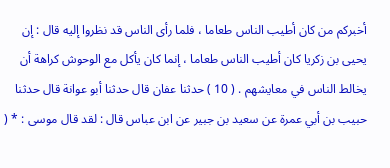أخبركم من كان أطيب الناس طعاما ، فلما رأى الناس قد نظروا إليه قال : إن يحيى بن زكريا كان أطيب الناس طعاما ، إنما كان يأكل مع الوحوش كراهة أن يخالط الناس في معايشهم . ( 10 ) حدثنا عفان قال حدثنا أبو عوانة قال حدثنا حبيب بن أبي عمرة عن سعيد بن جبير عن ابن عباس قال : لقد قال موسى : * (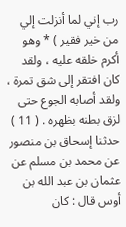رب إني لما أنزلت إلي من خير فقير ) * وهو أكرم خلقه عليه ، ولقد كان افتقر إلى شق تمرة ، ولقد أصابه الجوع حتى لزق بطنه بظهره . ( 11 ) حدثنا إسحاق بن منصور عن محمد بن مسلم عن عثمان بن عبد الله بن أوس قال : كان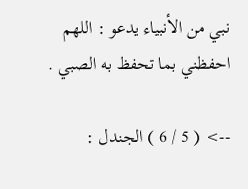نبي من الأنبياء يدعو : اللهم احفظني بما تحفظ به الصبي .

--> ( 5 / 6 ) الجندل :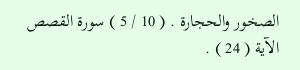الصخور والحجارة . ( 10 / 5 ) سورة القصص الآية ( 24 ) .